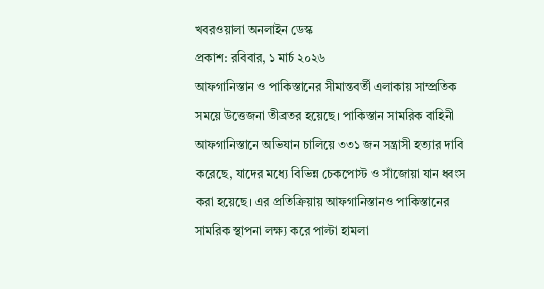খবরওয়ালা অনলাইন ডেস্ক
প্রকাশ: রবিবার, ১ মার্চ ২০২৬
আফগানিস্তান ও পাকিস্তানের সীমান্তবর্তী এলাকায় সাম্প্রতিক সময়ে উত্তেজনা তীব্রতর হয়েছে। পাকিস্তান সামরিক বাহিনী আফগানিস্তানে অভিযান চালিয়ে ৩৩১ জন সন্ত্রাসী হত্যার দাবি করেছে, যাদের মধ্যে বিভিন্ন চেকপোস্ট ও সাঁজোয়া যান ধ্বংস করা হয়েছে। এর প্রতিক্রিয়ায় আফগানিস্তানও পাকিস্তানের সামরিক স্থাপনা লক্ষ্য করে পাল্টা হামলা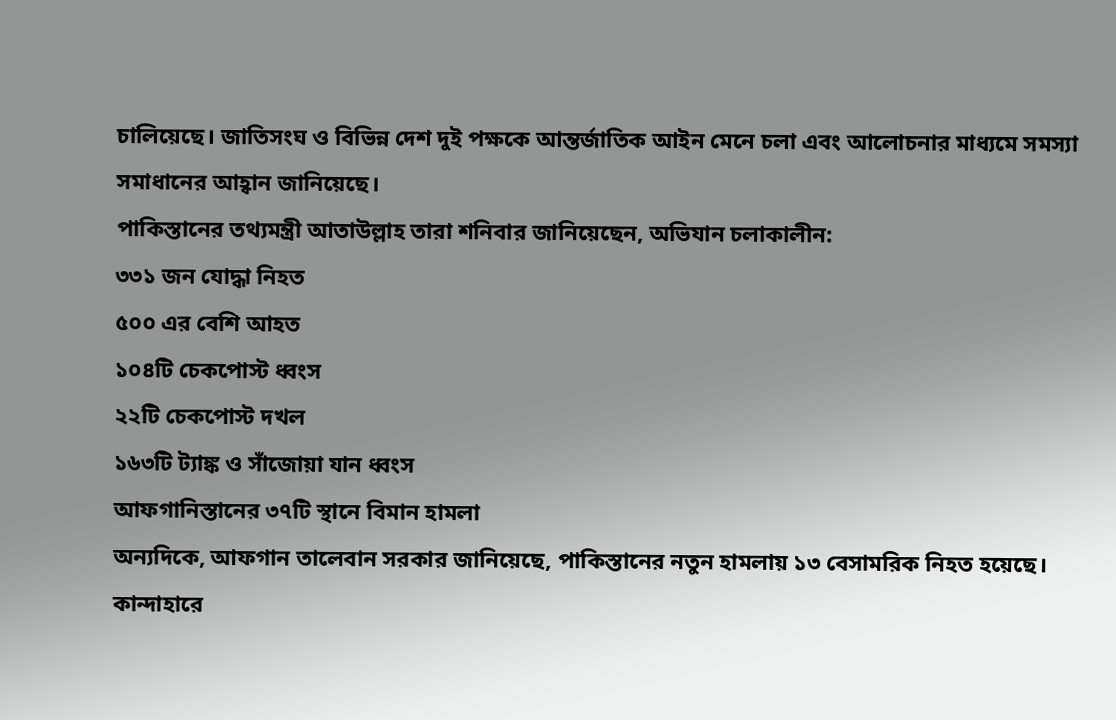চালিয়েছে। জাতিসংঘ ও বিভিন্ন দেশ দুই পক্ষকে আন্তর্জাতিক আইন মেনে চলা এবং আলোচনার মাধ্যমে সমস্যা সমাধানের আহ্বান জানিয়েছে।
পাকিস্তানের তথ্যমন্ত্রী আতাউল্লাহ তারা শনিবার জানিয়েছেন, অভিযান চলাকালীন:
৩৩১ জন যোদ্ধা নিহত
৫০০ এর বেশি আহত
১০৪টি চেকপোস্ট ধ্বংস
২২টি চেকপোস্ট দখল
১৬৩টি ট্যাঙ্ক ও সাঁজোয়া যান ধ্বংস
আফগানিস্তানের ৩৭টি স্থানে বিমান হামলা
অন্যদিকে, আফগান তালেবান সরকার জানিয়েছে, পাকিস্তানের নতুন হামলায় ১৩ বেসামরিক নিহত হয়েছে। কান্দাহারে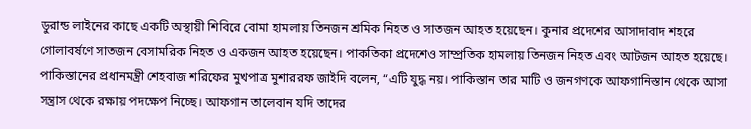ডুরান্ড লাইনের কাছে একটি অস্থায়ী শিবিরে বোমা হামলায় তিনজন শ্রমিক নিহত ও সাতজন আহত হয়েছেন। কুনার প্রদেশের আসাদাবাদ শহরে গোলাবর্ষণে সাতজন বেসামরিক নিহত ও একজন আহত হয়েছেন। পাকতিকা প্রদেশেও সাম্প্রতিক হামলায় তিনজন নিহত এবং আটজন আহত হয়েছে।
পাকিস্তানের প্রধানমন্ত্রী শেহবাজ শরিফের মুখপাত্র মুশাররফ জাইদি বলেন, “এটি যুদ্ধ নয়। পাকিস্তান তার মাটি ও জনগণকে আফগানিস্তান থেকে আসা সন্ত্রাস থেকে রক্ষায় পদক্ষেপ নিচ্ছে। আফগান তালেবান যদি তাদের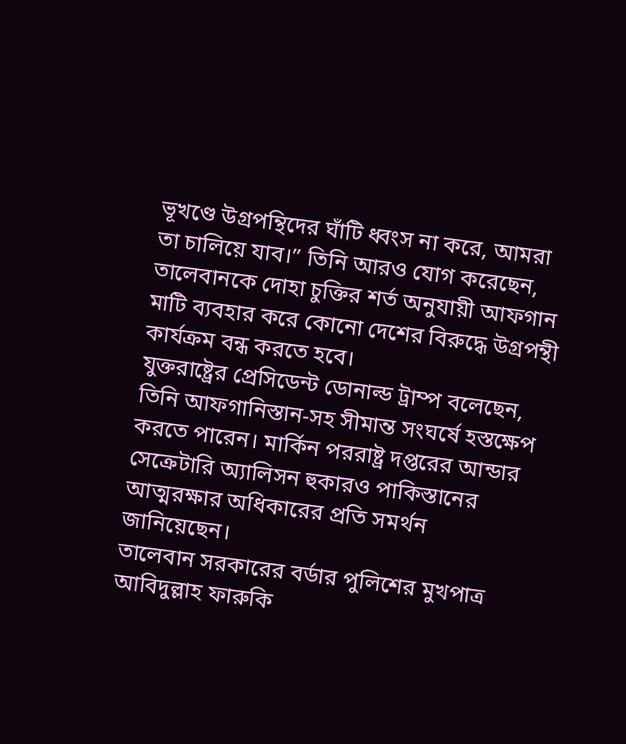ভূখণ্ডে উগ্রপন্থিদের ঘাঁটি ধ্বংস না করে, আমরা তা চালিয়ে যাব।” তিনি আরও যোগ করেছেন, তালেবানকে দোহা চুক্তির শর্ত অনুযায়ী আফগান মাটি ব্যবহার করে কোনো দেশের বিরুদ্ধে উগ্রপন্থী কার্যক্রম বন্ধ করতে হবে।
যুক্তরাষ্ট্রের প্রেসিডেন্ট ডোনাল্ড ট্রাম্প বলেছেন, তিনি আফগানিস্তান-সহ সীমান্ত সংঘর্ষে হস্তক্ষেপ করতে পারেন। মার্কিন পররাষ্ট্র দপ্তরের আন্ডার সেক্রেটারি অ্যালিসন হুকারও পাকিস্তানের আত্মরক্ষার অধিকারের প্রতি সমর্থন জানিয়েছেন।
তালেবান সরকারের বর্ডার পুলিশের মুখপাত্র আবিদুল্লাহ ফারুকি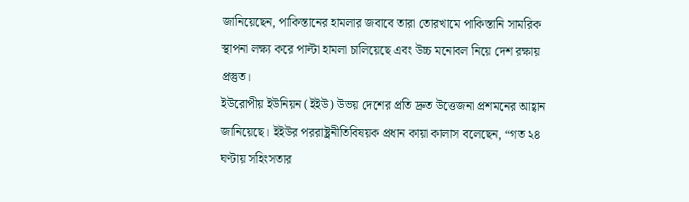জানিয়েছেন, পাকিস্তানের হামলার জবাবে তারা তোরখামে পাকিস্তানি সামরিক স্থাপনা লক্ষ্য করে পাল্টা হামলা চালিয়েছে এবং উচ্চ মনোবল নিয়ে দেশ রক্ষায় প্রস্তুত।
ইউরোপীয় ইউনিয়ন (ইইউ) উভয় দেশের প্রতি দ্রুত উত্তেজনা প্রশমনের আহ্বান জানিয়েছে। ইইউর পররাষ্ট্রনীতিবিষয়ক প্রধান কায়া কালাস বলেছেন, “গত ২৪ ঘণ্টায় সহিংসতার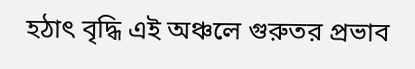হঠাৎ বৃদ্ধি এই অঞ্চলে গুরুতর প্রভাব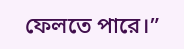ফেলতে পারে।”